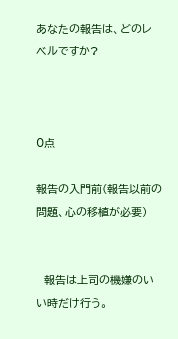あなたの報告は、どのレベルですか?



0点

報告の入門前(報告以前の問題、心の移植が必要)


  報告は上司の機嫌のいい時だけ行う。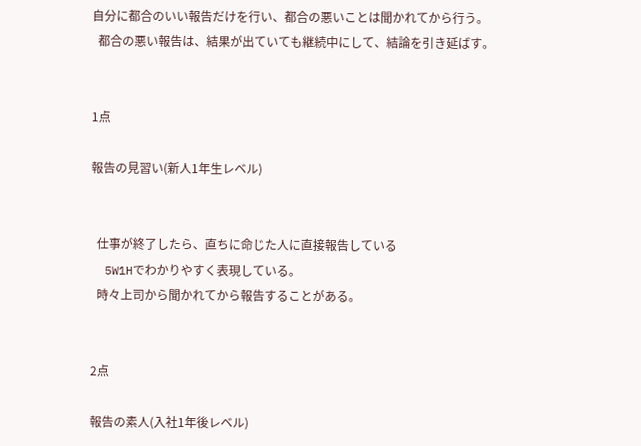自分に都合のいい報告だけを行い、都合の悪いことは聞かれてから行う。
  都合の悪い報告は、結果が出ていても継続中にして、結論を引き延ばす。


1点

報告の見習い(新人1年生レベル)


  仕事が終了したら、直ちに命じた人に直接報告している
  5W1Hでわかりやすく表現している。
  時々上司から聞かれてから報告することがある。


2点

報告の素人(入社1年後レベル)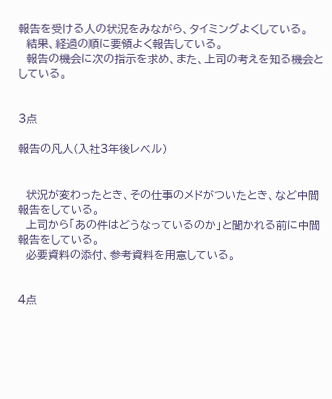報告を受ける人の状況をみながら、タイミングよくしている。
  結果、経過の順に要領よく報告している。
  報告の機会に次の指示を求め、また、上司の考えを知る機会としている。


3点

報告の凡人(入社3年後レベル)


  状況が変わったとき、その仕事のメドがついたとき、など中間報告をしている。
  上司から「あの件はどうなっているのか」と聞かれる前に中間報告をしている。
  必要資料の添付、参考資料を用意している。


4点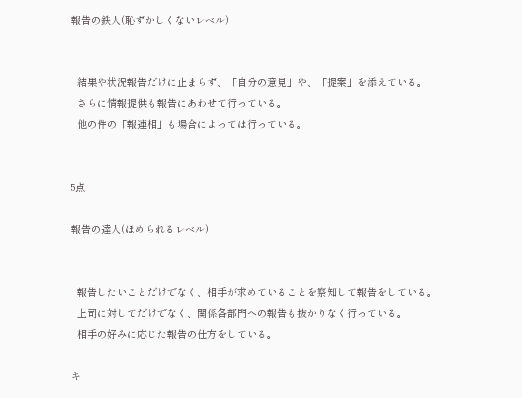報告の鉄人(恥ずかしくないレベル)


  結果や状況報告だけに止まらず、「自分の意見」や、「提案」を添えている。
  さらに情報提供も報告にあわせて行っている。
  他の件の「報連相」も場合によっては行っている。


5点

報告の達人(ほめられるレベル)


  報告したいことだけでなく、相手が求めていることを察知して報告をしている。
  上司に対してだけでなく、関係各部門への報告も抜かりなく行っている。
  相手の好みに応じた報告の仕方をしている。

キ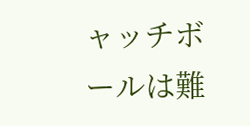ャッチボールは難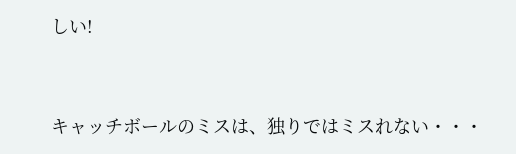しい!


キャッチボールのミスは、独りではミスれない・・・